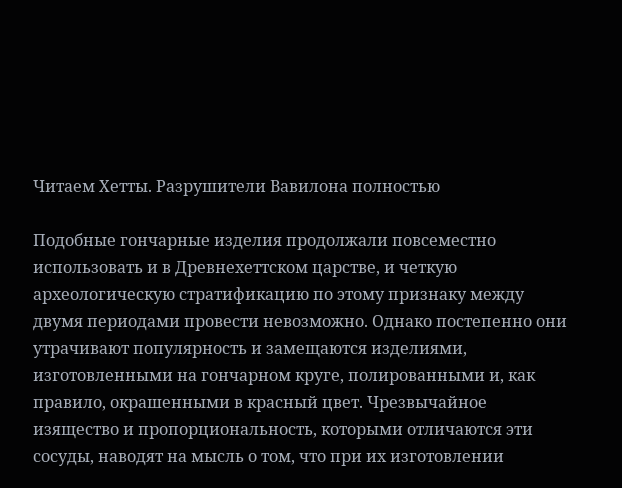Читаем Хетты. Разрушители Вавилона полностью

Подобные гончарные изделия продолжали повсеместно использовать и в Древнехеттском царстве, и четкую археологическую стратификацию по этому признаку между двумя периодами провести невозможно. Однако постепенно они утрачивают популярность и замещаются изделиями, изготовленными на гончарном круге, полированными и, как правило, окрашенными в красный цвет. Чрезвычайное изящество и пропорциональность, которыми отличаются эти сосуды, наводят на мысль о том, что при их изготовлении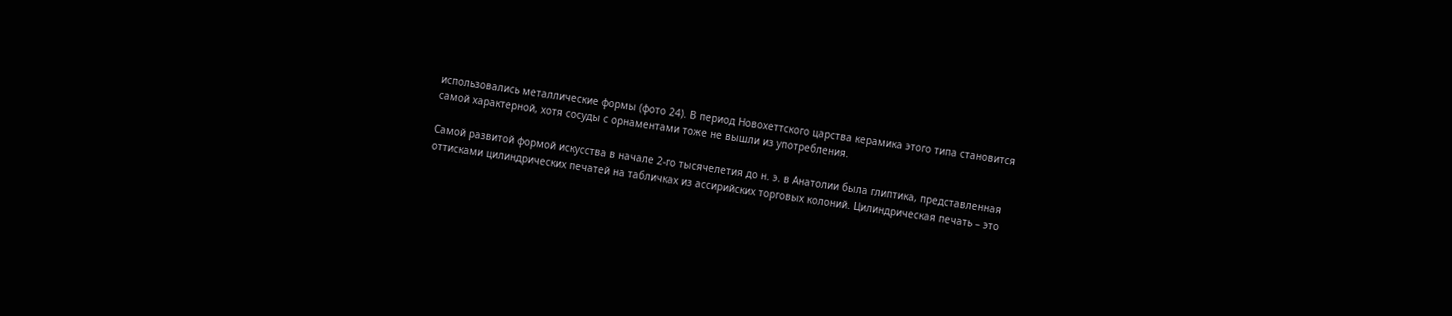использовались металлические формы (фото 24). В период Новохеттского царства керамика этого типа становится самой характерной, хотя сосуды с орнаментами тоже не вышли из употребления.

Самой развитой формой искусства в начале 2-го тысячелетия до н. э. в Анатолии была глиптика, представленная оттисками цилиндрических печатей на табличках из ассирийских торговых колоний. Цилиндрическая печать – это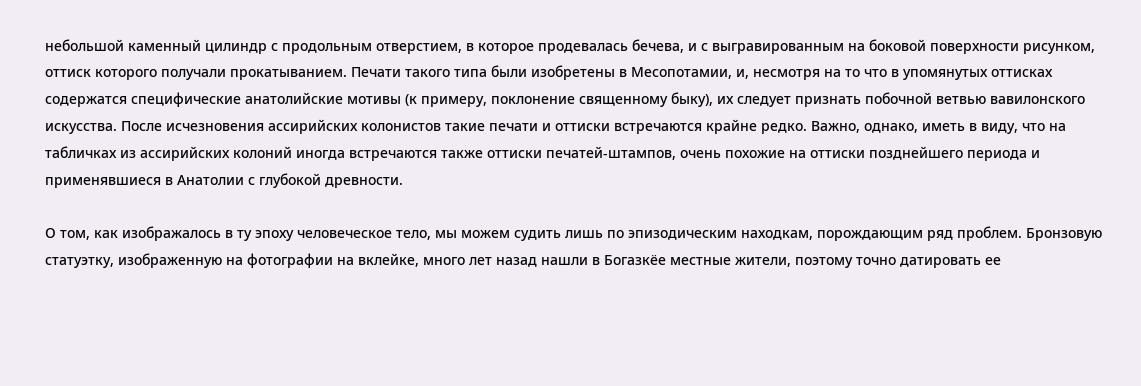небольшой каменный цилиндр с продольным отверстием, в которое продевалась бечева, и с выгравированным на боковой поверхности рисунком, оттиск которого получали прокатыванием. Печати такого типа были изобретены в Месопотамии, и, несмотря на то что в упомянутых оттисках содержатся специфические анатолийские мотивы (к примеру, поклонение священному быку), их следует признать побочной ветвью вавилонского искусства. После исчезновения ассирийских колонистов такие печати и оттиски встречаются крайне редко. Важно, однако, иметь в виду, что на табличках из ассирийских колоний иногда встречаются также оттиски печатей-штампов, очень похожие на оттиски позднейшего периода и применявшиеся в Анатолии с глубокой древности.

О том, как изображалось в ту эпоху человеческое тело, мы можем судить лишь по эпизодическим находкам, порождающим ряд проблем. Бронзовую статуэтку, изображенную на фотографии на вклейке, много лет назад нашли в Богазкёе местные жители, поэтому точно датировать ее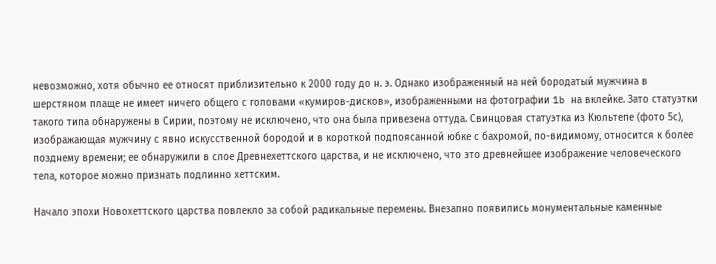невозможно, хотя обычно ее относят приблизительно к 2000 году до н. э. Однако изображенный на ней бородатый мужчина в шерстяном плаще не имеет ничего общего с головами «кумиров-дисков», изображенными на фотографии 1b на вклейке. Зато статуэтки такого типа обнаружены в Сирии, поэтому не исключено, что она была привезена оттуда. Свинцовая статуэтка из Кюльтепе (фото 5с), изображающая мужчину с явно искусственной бородой и в короткой подпоясанной юбке с бахромой, по-видимому, относится к более позднему времени; ее обнаружили в слое Древнехеттского царства, и не исключено, что это древнейшее изображение человеческого тела, которое можно признать подлинно хеттским.

Начало эпохи Новохеттского царства повлекло за собой радикальные перемены. Внезапно появились монументальные каменные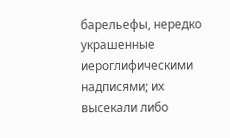барельефы, нередко украшенные иероглифическими надписями; их высекали либо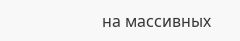на массивных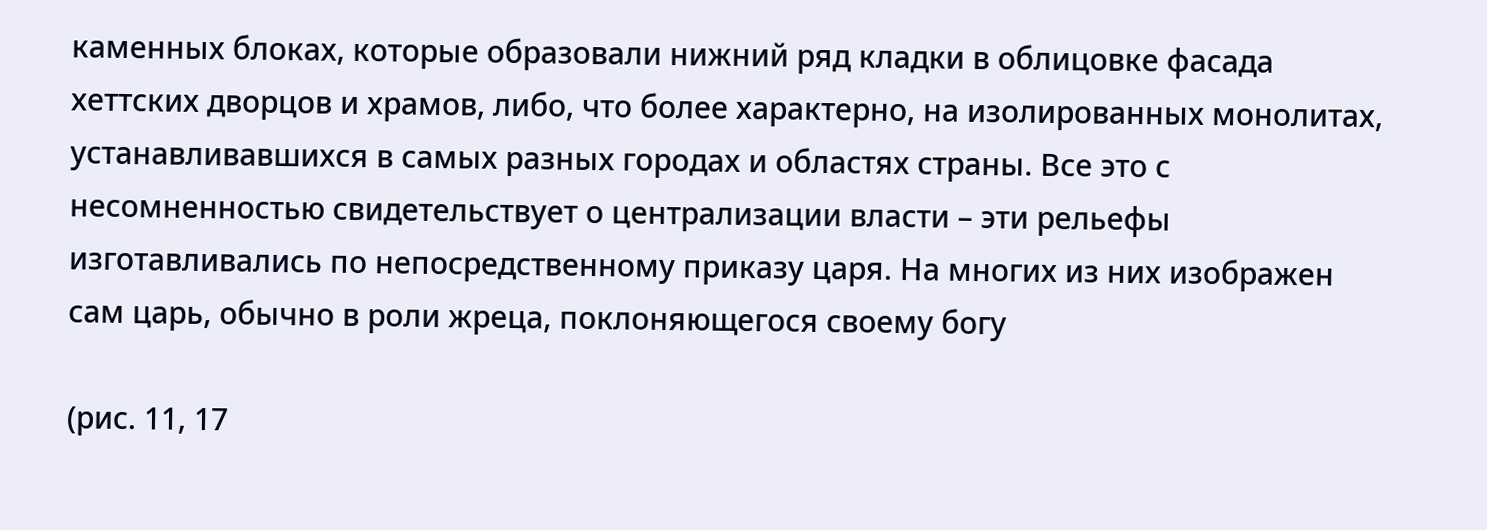каменных блоках, которые образовали нижний ряд кладки в облицовке фасада хеттских дворцов и храмов, либо, что более характерно, на изолированных монолитах, устанавливавшихся в самых разных городах и областях страны. Все это с несомненностью свидетельствует о централизации власти – эти рельефы изготавливались по непосредственному приказу царя. На многих из них изображен сам царь, обычно в роли жреца, поклоняющегося своему богу

(рис. 11, 17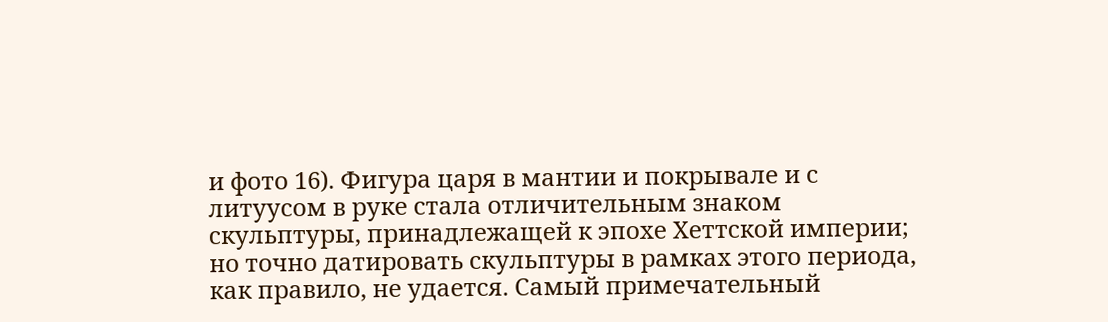и фото 16). Фигура царя в мантии и покрывале и с литуусом в руке стала отличительным знаком скульптуры, принадлежащей к эпохе Хеттской империи; но точно датировать скульптуры в рамках этого периода, как правило, не удается. Самый примечательный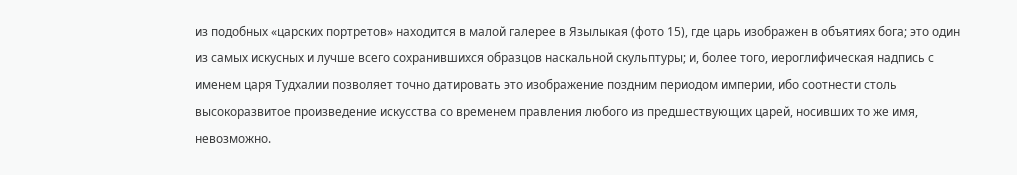из подобных «царских портретов» находится в малой галерее в Язылыкая (фото 15), где царь изображен в объятиях бога; это один из самых искусных и лучше всего сохранившихся образцов наскальной скульптуры; и, более того, иероглифическая надпись с именем царя Тудхалии позволяет точно датировать это изображение поздним периодом империи, ибо соотнести столь высокоразвитое произведение искусства со временем правления любого из предшествующих царей, носивших то же имя, невозможно.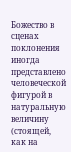Божество в сценах поклонения иногда представлено человеческой фигурой в натуральную величину (стоящей, как на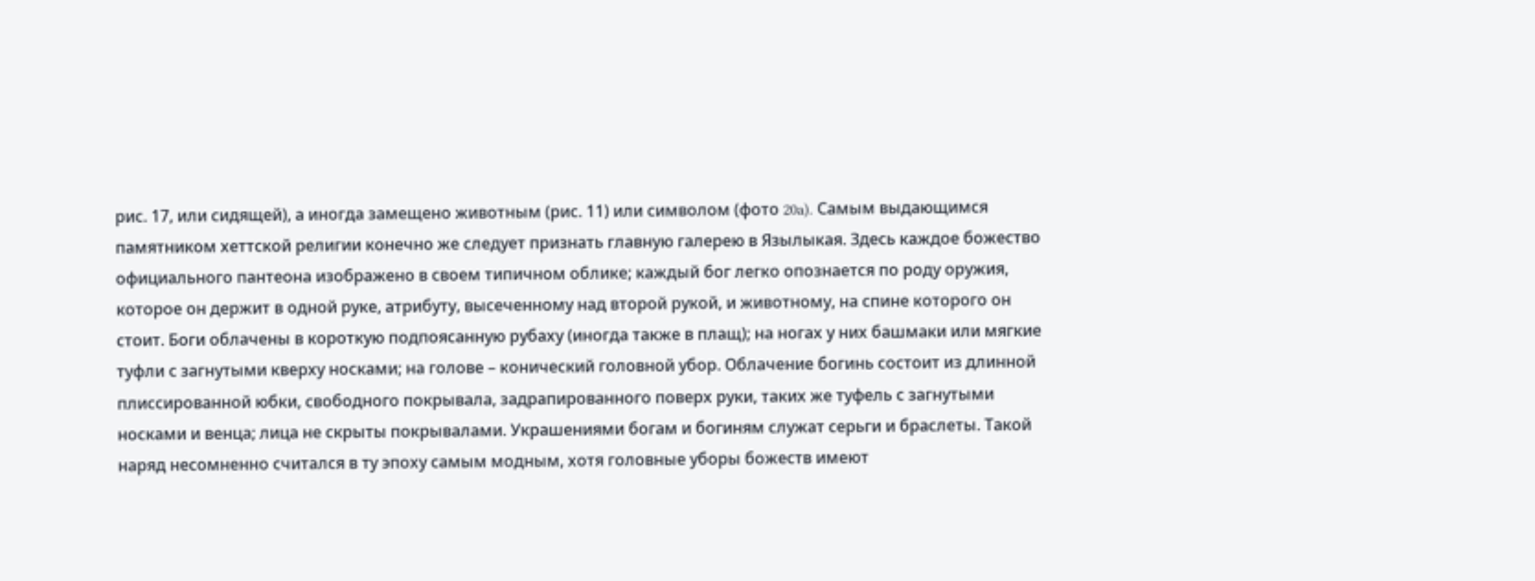рис. 17, или сидящей), а иногда замещено животным (рис. 11) или символом (фото 20a). Самым выдающимся памятником хеттской религии конечно же следует признать главную галерею в Язылыкая. Здесь каждое божество официального пантеона изображено в своем типичном облике; каждый бог легко опознается по роду оружия, которое он держит в одной руке, атрибуту, высеченному над второй рукой, и животному, на спине которого он стоит. Боги облачены в короткую подпоясанную рубаху (иногда также в плащ); на ногах у них башмаки или мягкие туфли с загнутыми кверху носками; на голове – конический головной убор. Облачение богинь состоит из длинной плиссированной юбки, свободного покрывала, задрапированного поверх руки, таких же туфель с загнутыми носками и венца; лица не скрыты покрывалами. Украшениями богам и богиням служат серьги и браслеты. Такой наряд несомненно считался в ту эпоху самым модным, хотя головные уборы божеств имеют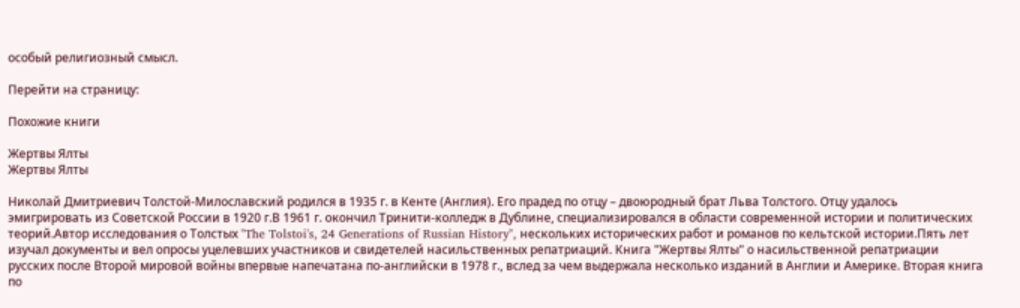особый религиозный смысл.

Перейти на страницу:

Похожие книги

Жертвы Ялты
Жертвы Ялты

Николай Дмитриевич Толстой-Милославский родился в 1935 г. в Кенте (Англия). Его прадед по отцу – двоюродный брат Льва Толстого. Отцу удалось эмигрировать из Советской России в 1920 г.В 1961 г. окончил Тринити-колледж в Дублине, специализировался в области современной истории и политических теорий.Автор исследования о Толстых "The Tolstoi's, 24 Generations of Russian History", нескольких исторических работ и романов по кельтской истории.Пять лет изучал документы и вел опросы уцелевших участников и свидетелей насильственных репатриаций. Книга "Жертвы Ялты" о насильственной репатриации русских после Второй мировой войны впервые напечатана по-английски в 1978 г., вслед за чем выдержала несколько изданий в Англии и Америке. Вторая книга по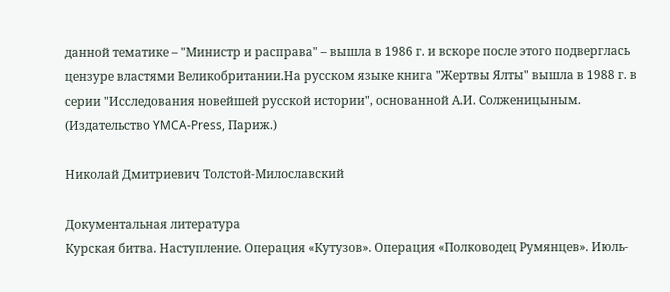данной тематике – "Министр и расправа" – вышла в 1986 г. и вскоре после этого подверглась цензуре властями Великобритании.На русском языке книга "Жертвы Ялты" вышла в 1988 г. в серии "Исследования новейшей русской истории", основанной А.И. Солженицыным. (Издательство YMCA-Press, Париж.)

Николай Дмитриевич Толстой-Милославский

Документальная литература
Курская битва. Наступление. Операция «Кутузов». Операция «Полководец Румянцев». Июль-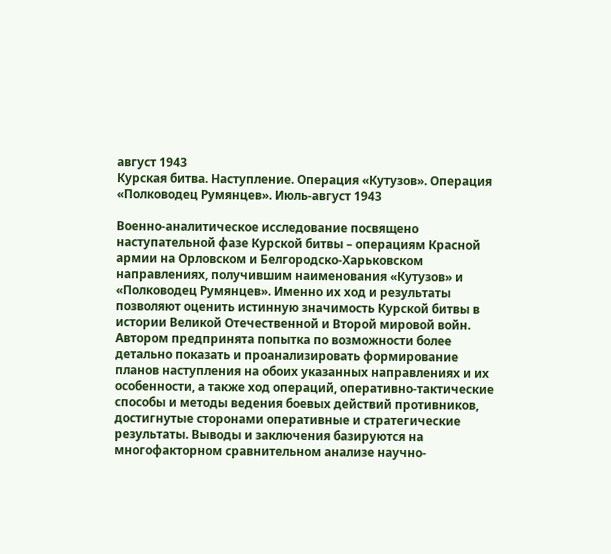август 1943
Курская битва. Наступление. Операция «Кутузов». Операция «Полководец Румянцев». Июль-август 1943

Военно-аналитическое исследование посвящено наступательной фазе Курской битвы – операциям Красной армии на Орловском и Белгородско-Харьковском направлениях, получившим наименования «Кутузов» и «Полководец Румянцев». Именно их ход и результаты позволяют оценить истинную значимость Курской битвы в истории Великой Отечественной и Второй мировой войн. Автором предпринята попытка по возможности более детально показать и проанализировать формирование планов наступления на обоих указанных направлениях и их особенности, а также ход операций, оперативно-тактические способы и методы ведения боевых действий противников, достигнутые сторонами оперативные и стратегические результаты. Выводы и заключения базируются на многофакторном сравнительном анализе научно-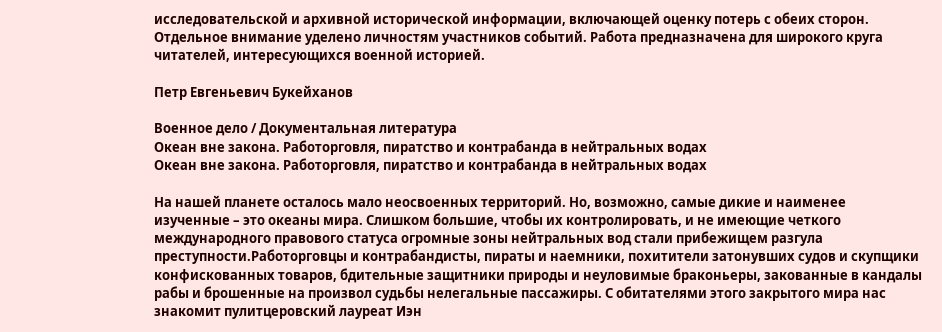исследовательской и архивной исторической информации, включающей оценку потерь с обеих сторон. Отдельное внимание уделено личностям участников событий. Работа предназначена для широкого круга читателей, интересующихся военной историей.

Петр Евгеньевич Букейханов

Военное дело / Документальная литература
Океан вне закона. Работорговля, пиратство и контрабанда в нейтральных водах
Океан вне закона. Работорговля, пиратство и контрабанда в нейтральных водах

На нашей планете осталось мало неосвоенных территорий. Но, возможно, самые дикие и наименее изученные – это океаны мира. Слишком большие, чтобы их контролировать, и не имеющие четкого международного правового статуса огромные зоны нейтральных вод стали прибежищем разгула преступности.Работорговцы и контрабандисты, пираты и наемники, похитители затонувших судов и скупщики конфискованных товаров, бдительные защитники природы и неуловимые браконьеры, закованные в кандалы рабы и брошенные на произвол судьбы нелегальные пассажиры. С обитателями этого закрытого мира нас знакомит пулитцеровский лауреат Иэн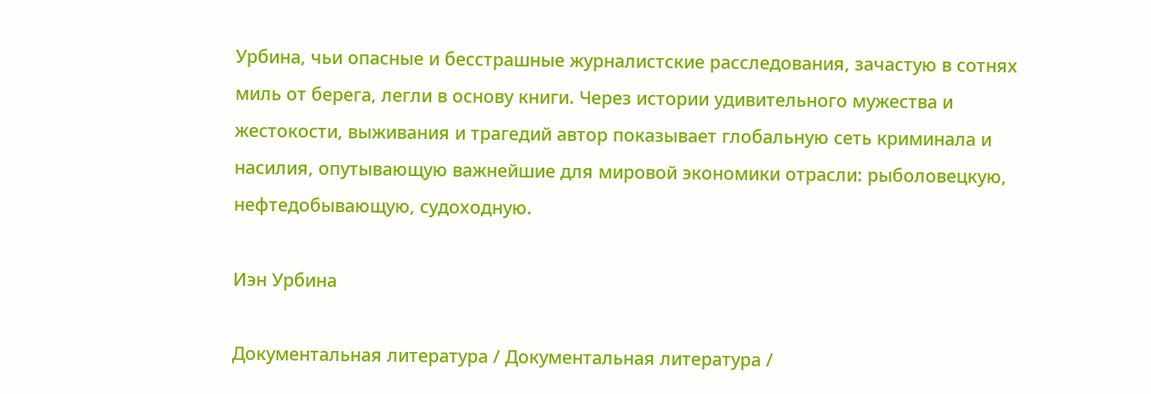Урбина, чьи опасные и бесстрашные журналистские расследования, зачастую в сотнях миль от берега, легли в основу книги. Через истории удивительного мужества и жестокости, выживания и трагедий автор показывает глобальную сеть криминала и насилия, опутывающую важнейшие для мировой экономики отрасли: рыболовецкую, нефтедобывающую, судоходную.

Иэн Урбина

Документальная литература / Документальная литература /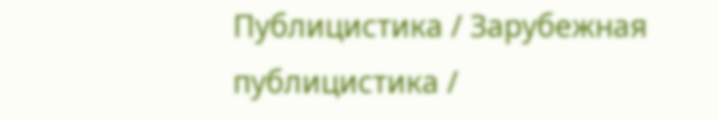Публицистика / Зарубежная публицистика /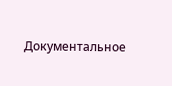Документальное